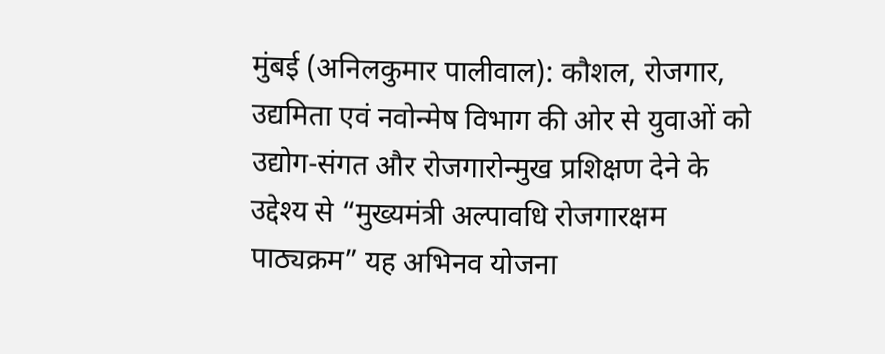मुंबई (अनिलकुमार पालीवाल): कौशल, रोजगार, उद्यमिता एवं नवोन्मेष विभाग की ओर से युवाओं को उद्योग-संगत और रोजगारोन्मुख प्रशिक्षण देने के उद्देश्य से “मुख्यमंत्री अल्पावधि रोजगारक्षम पाठ्यक्रम” यह अभिनव योजना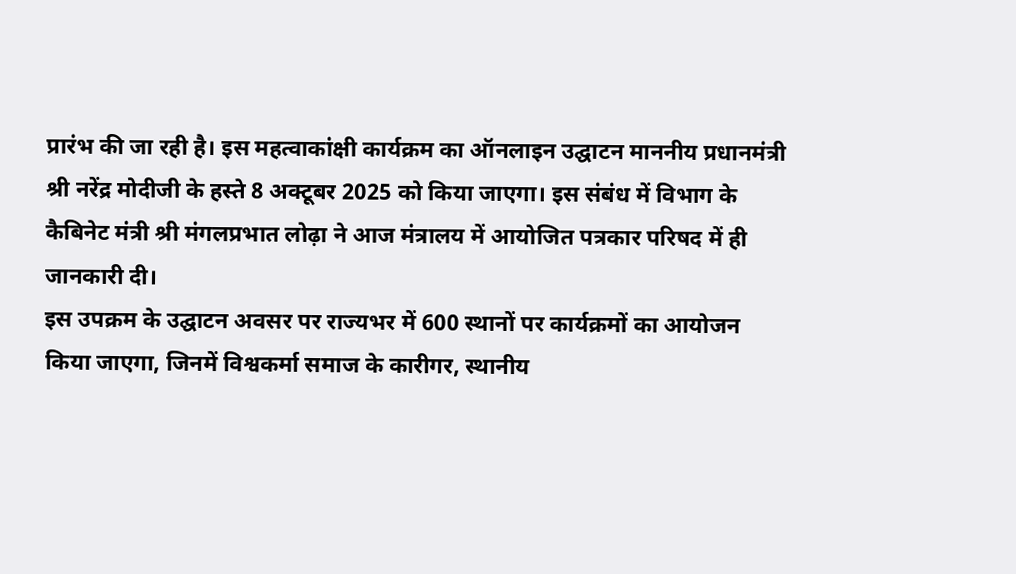प्रारंभ की जा रही है। इस महत्वाकांक्षी कार्यक्रम का ऑनलाइन उद्घाटन माननीय प्रधानमंत्री श्री नरेंद्र मोदीजी के हस्ते 8 अक्टूबर 2025 को किया जाएगा। इस संबंध में विभाग के कैबिनेट मंत्री श्री मंगलप्रभात लोढ़ा ने आज मंत्रालय में आयोजित पत्रकार परिषद में ही जानकारी दी।
इस उपक्रम के उद्घाटन अवसर पर राज्यभर में 600 स्थानों पर कार्यक्रमों का आयोजन किया जाएगा, जिनमें विश्वकर्मा समाज के कारीगर, स्थानीय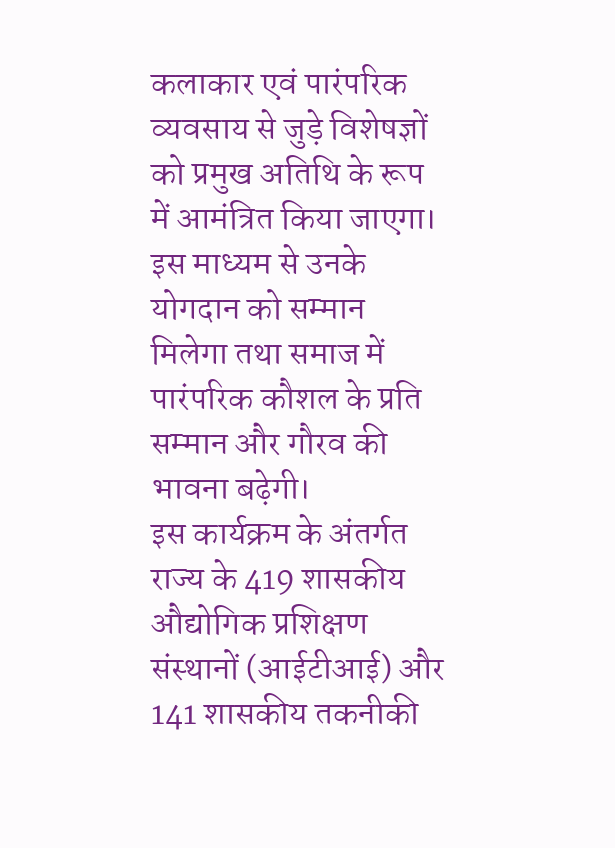कलाकार एवं पारंपरिक व्यवसाय से जुड़े विशेषज्ञों को प्रमुख अतिथि के रूप में आमंत्रित किया जाएगा। इस माध्यम से उनके योगदान को सम्मान मिलेगा तथा समाज में पारंपरिक कौशल के प्रति सम्मान और गौरव की भावना बढ़ेगी।
इस कार्यक्रम के अंतर्गत राज्य के 419 शासकीय औद्योगिक प्रशिक्षण संस्थानों (आईटीआई) और 141 शासकीय तकनीकी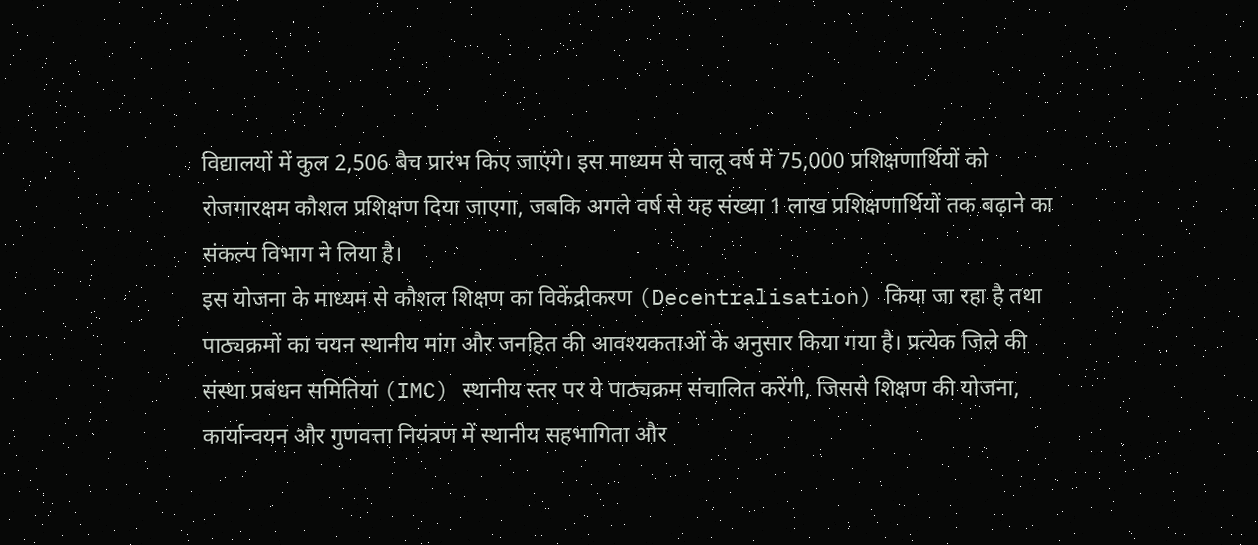विद्यालयों में कुल 2,506 बैच प्रारंभ किए जाएंगे। इस माध्यम से चालू वर्ष में 75,000 प्रशिक्षणार्थियों को रोजगारक्षम कौशल प्रशिक्षण दिया जाएगा, जबकि अगले वर्ष से यह संख्या 1 लाख प्रशिक्षणार्थियों तक बढ़ाने का संकल्प विभाग ने लिया है।
इस योजना के माध्यम से कौशल शिक्षण का विकेंद्रीकरण (Decentralisation) किया जा रहा है तथा पाठ्यक्रमों का चयन स्थानीय मांग और जनहित की आवश्यकताओं के अनुसार किया गया है। प्रत्येक जिले की संस्था प्रबंधन समितियां (IMC) स्थानीय स्तर पर ये पाठ्यक्रम संचालित करेंगी, जिससे शिक्षण की योजना, कार्यान्वयन और गुणवत्ता नियंत्रण में स्थानीय सहभागिता और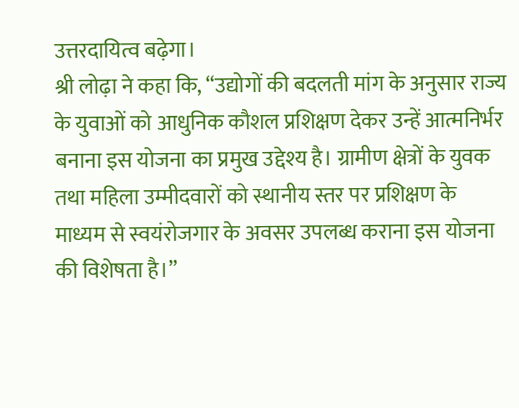उत्तरदायित्व बढ़ेगा।
श्री लोढ़ा ने कहा कि, “उद्योगों की बदलती मांग के अनुसार राज्य के युवाओं को आधुनिक कौशल प्रशिक्षण देकर उन्हें आत्मनिर्भर बनाना इस योजना का प्रमुख उद्देश्य है। ग्रामीण क्षेत्रों के युवक तथा महिला उम्मीदवारों को स्थानीय स्तर पर प्रशिक्षण के माध्यम से स्वयंरोजगार के अवसर उपलब्ध कराना इस योजना की विशेषता है।”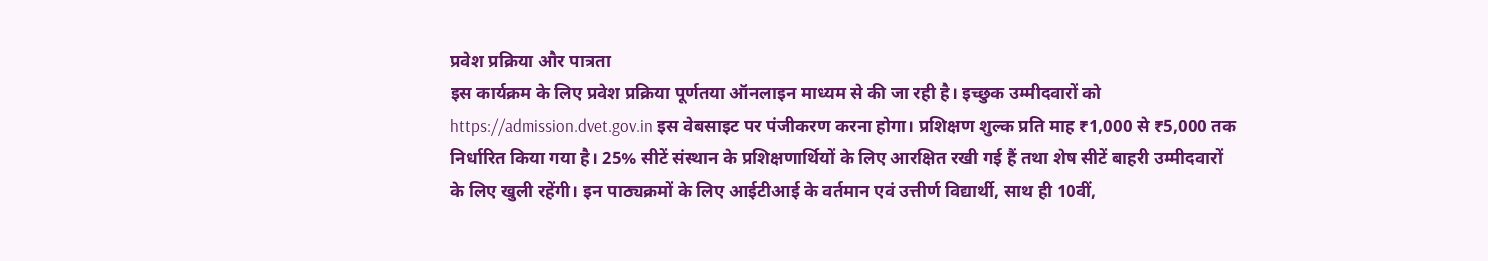प्रवेश प्रक्रिया और पात्रता
इस कार्यक्रम के लिए प्रवेश प्रक्रिया पूर्णतया ऑनलाइन माध्यम से की जा रही है। इच्छुक उम्मीदवारों को https://admission.dvet.gov.in इस वेबसाइट पर पंजीकरण करना होगा। प्रशिक्षण शुल्क प्रति माह ₹1,000 से ₹5,000 तक निर्धारित किया गया है। 25% सीटें संस्थान के प्रशिक्षणार्थियों के लिए आरक्षित रखी गई हैं तथा शेष सीटें बाहरी उम्मीदवारों के लिए खुली रहेंगी। इन पाठ्यक्रमों के लिए आईटीआई के वर्तमान एवं उत्तीर्ण विद्यार्थी, साथ ही 10वीं,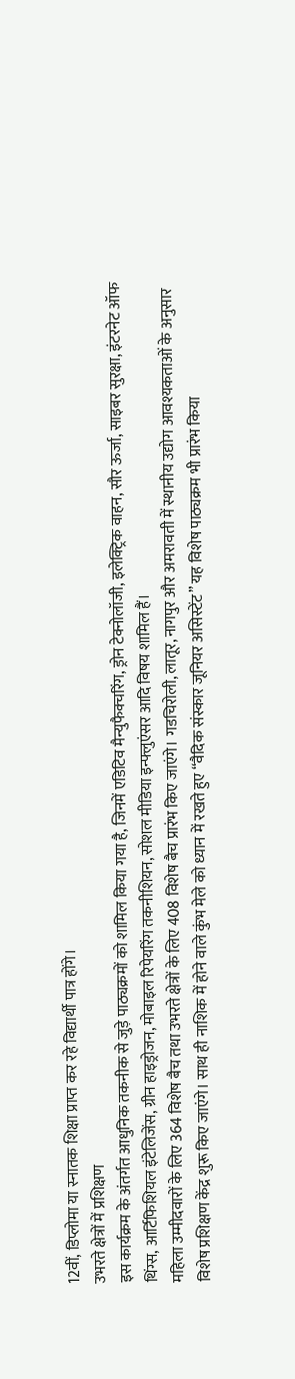12वीं, डिप्लोमा या स्नातक शिक्षा प्राप्त कर रहे विद्यार्थी पात्र होंगे।
उभरते क्षेत्रों में प्रशिक्षण
इस कार्यक्रम के अंतर्गत आधुनिक तकनीक से जुड़े पाठ्यक्रमों को शामिल किया गया है, जिनमें एडिटिव मैन्युफैक्चरिंग, ड्रोन टेक्नोलॉजी, इलेक्ट्रिक वाहन, सौर ऊर्जा, साइबर सुरक्षा, इंटरनेट ऑफ थिंग्स, आर्टिफिशियल इंटेलिजेंस, ग्रीन हाइड्रोजन, मोबाइल रिपेयरिंग तकनीशियन, सोशल मीडिया इन्फ्लुएंसर आदि विषय शामिल हैं।
महिला उम्मीदवारों के लिए 364 विशेष बैच तथा उभरते क्षेत्रों के लिए 408 विशेष बैच प्रारंभ किए जाएंगे। गडचिरोली, लातूर, नागपुर और अमरावती में स्थानीय उद्योग आवश्यकताओं के अनुसार विशेष प्रशिक्षण केंद्र शुरू किए जाएंगे। साथ ही नाशिक में होने वाले कुंभ मेले को ध्यान में रखते हुए “वैदिक संस्कार जूनियर असिस्टेंट” यह विशेष पाठ्यक्रम भी प्रारंभ किया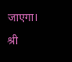जाएगा।
श्री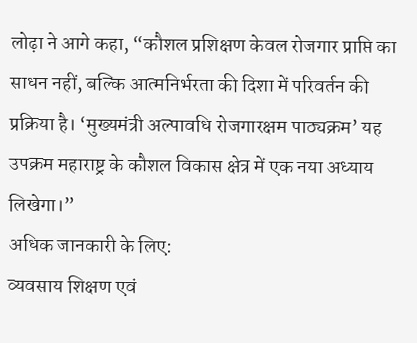लोढ़ा ने आगे कहा, “कौशल प्रशिक्षण केवल रोजगार प्राप्ति का साधन नहीं, बल्कि आत्मनिर्भरता की दिशा में परिवर्तन की प्रक्रिया है। ‘मुख्यमंत्री अल्पावधि रोजगारक्षम पाठ्यक्रम’ यह उपक्रम महाराष्ट्र के कौशल विकास क्षेत्र में एक नया अध्याय लिखेगा।”
अधिक जानकारी के लिए:
व्यवसाय शिक्षण एवं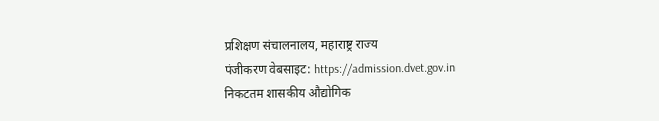प्रशिक्षण संचालनालय, महाराष्ट्र राज्य
पंजीकरण वेबसाइट: https://admission.dvet.gov.in
निकटतम शासकीय औद्योगिक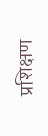प्रशिक्षण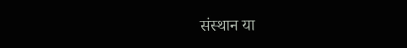संस्थान या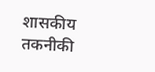शासकीय तकनीकी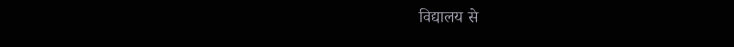विद्यालय से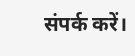संपर्क करें।